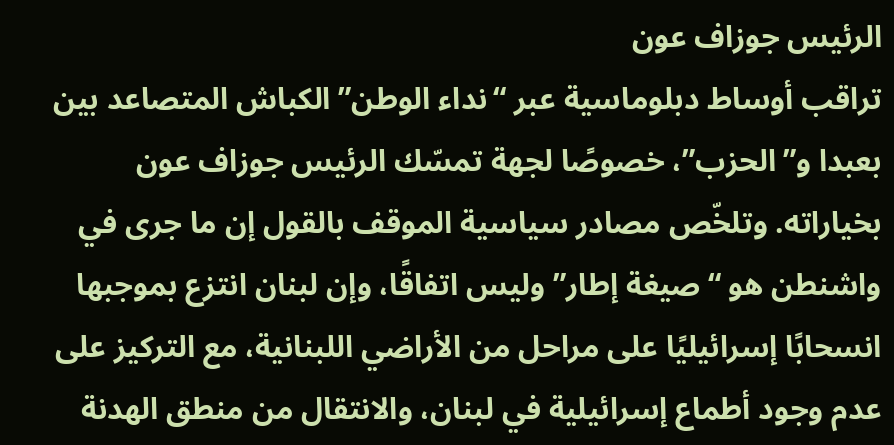الرئيس جوزاف عون
تراقب أوساط دبلوماسية عبر “نداء الوطن” الكباش المتصاعد بين بعبدا و”الحزب”، خصوصًا لجهة تمسّك الرئيس جوزاف عون بخياراته. وتلخّص مصادر سياسية الموقف بالقول إن ما جرى في واشنطن هو “صيغة إطار” وليس اتفاقًا، وإن لبنان انتزع بموجبها انسحابًا إسرائيليًا على مراحل من الأراضي اللبنانية، مع التركيز على عدم وجود أطماع إسرائيلية في لبنان، والانتقال من منطق الهدنة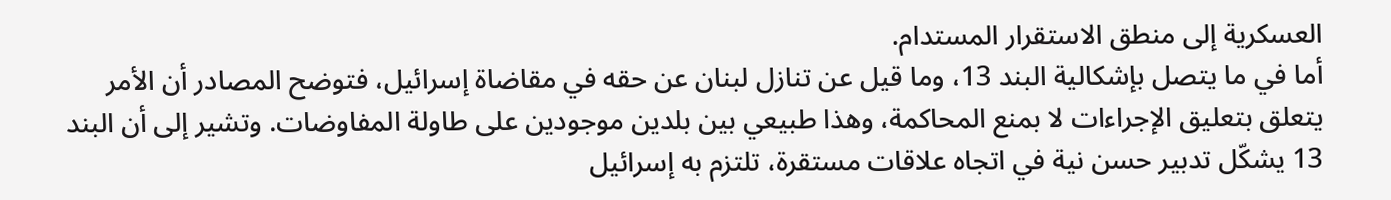العسكرية إلى منطق الاستقرار المستدام.
أما في ما يتصل بإشكالية البند 13، وما قيل عن تنازل لبنان عن حقه في مقاضاة إسرائيل، فتوضح المصادر أن الأمر يتعلق بتعليق الإجراءات لا بمنع المحاكمة، وهذا طبيعي بين بلدين موجودين على طاولة المفاوضات. وتشير إلى أن البند 13 يشكّل تدبير حسن نية في اتجاه علاقات مستقرة، تلتزم به إسرائيل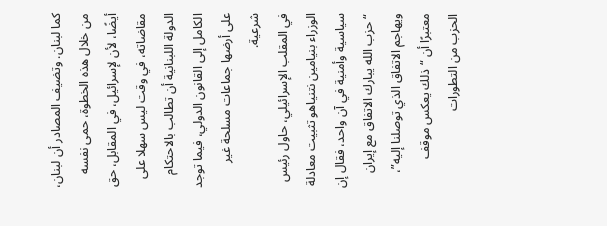كما لبنان. وتضيف المصادر أن لبنان، من خلال هذه الخطوة، حمى نفسه أيضًا، لأن لإسرائيل، في المقابل، حق مقاضاته، في وقت ليس سهلا على الدولة اللبنانية أن تطالب بالاحتكام الكامل إلى القانون الدولي، فيما توجد على أرضها جماعات مسلحة غير شرعية.
في المقلب الإسرائيلي، حاول رئيس الوزراء بنيامين نتنياهو تثبيت معادلة سياسية وأمنية في آن واحد، فقال إن “حزب الله يبارك الاتفاق مع إيران ويهاجم الاتفاق الذي توصلنا إليه”، معتبرًا أن “ذلك يعكس موقف الحزب من التطورات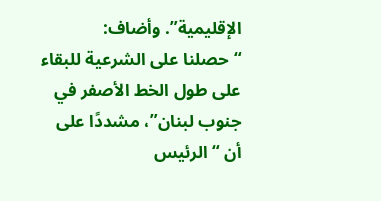الإقليمية”. وأضاف: “حصلنا على الشرعية للبقاء على طول الخط الأصفر في جنوب لبنان”، مشددًا على أن “الرئيس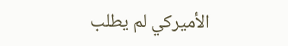الأميركي لم يطلب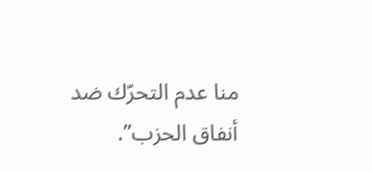منا عدم التحرّك ضد أنفاق الحزب”.